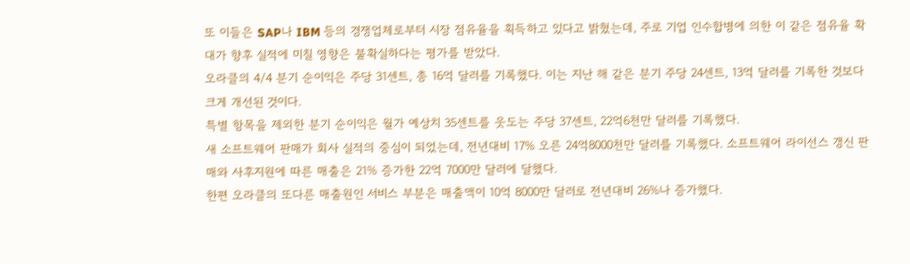또 이들은 SAP나 IBM 등의 경쟁업체로부터 시장 점유율을 획득하고 있다고 밝혔는데, 주로 기업 인수합병에 의한 이 같은 점유율 확대가 향후 실적에 미칠 영향은 불확실하다는 평가를 받았다.
오라클의 4/4 분기 순이익은 주당 31센트, 총 16억 달러를 기록했다. 이는 지난 해 같은 분기 주당 24센트, 13억 달러를 기록한 것보다 크게 개선된 것이다.
특별 항목을 제외한 분기 순이익은 월가 예상치 35센트를 웃도는 주당 37센트, 22억6천만 달러를 기록했다.
새 소프트웨어 판매가 회사 실적의 중심이 되었는데, 전년대비 17% 오른 24억8000천만 달러를 기록했다. 소프트웨어 라이선스 갱신 판매와 사후지원에 따른 매출은 21% 증가한 22억 7000만 달러에 달했다.
한편 오라클의 또다른 매출원인 서비스 부분은 매출액이 10억 8000만 달러로 전년대비 26%나 증가했다.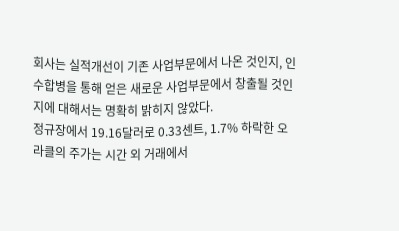회사는 실적개선이 기존 사업부문에서 나온 것인지, 인수합병을 통해 얻은 새로운 사업부문에서 창출될 것인지에 대해서는 명확히 밝히지 않았다.
정규장에서 19.16달러로 0.33센트, 1.7% 하락한 오라클의 주가는 시간 외 거래에서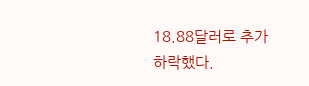18.88달러로 추가 하락했다.